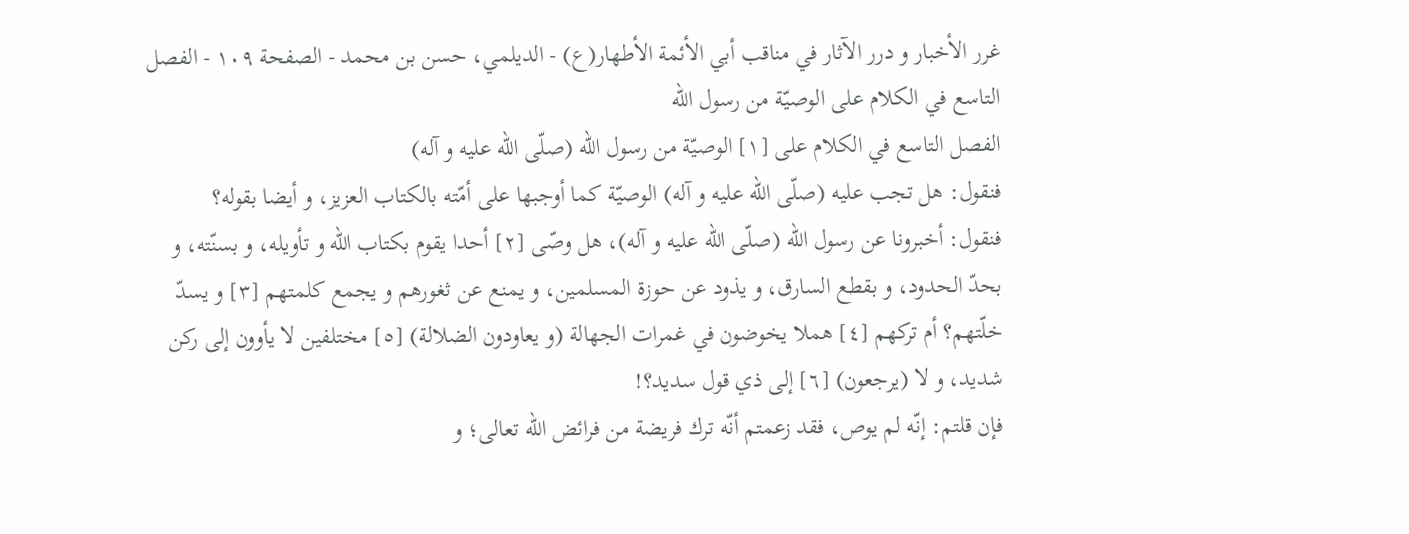غرر الأخبار و درر الآثار في مناقب أبي الأئمة الأطهار(ع) - الديلمي، حسن بن محمد - الصفحة ١٠٩ - الفصل التاسع في الكلام على الوصيّة من رسول اللّه
الفصل التاسع في الكلام على [١] الوصيّة من رسول اللّه (صلّى اللّه عليه و آله)
فنقول: هل تجب عليه (صلّى اللّه عليه و آله) الوصيّة كما أوجبها على أمّته بالكتاب العزيز، و أيضا بقوله؟
فنقول: أخبرونا عن رسول اللّه (صلّى اللّه عليه و آله)، هل وصّى [٢] أحدا يقوم بكتاب اللّه و تأويله، و بسنّته، و بحدّ الحدود، و بقطع السارق، و يذود عن حوزة المسلمين، و يمنع عن ثغورهم و يجمع كلمتهم [٣] و يسدّ خلّتهم؟ أم تركهم [٤] هملا يخوضون في غمرات الجهالة (و يعاودون الضلالة) [٥] مختلفين لا يأوون إلى ركن شديد، و لا (يرجعون) [٦] إلى ذي قول سديد؟!
فإن قلتم: إنّه لم يوص، فقد زعمتم أنّه ترك فريضة من فرائض اللّه تعالى؛ و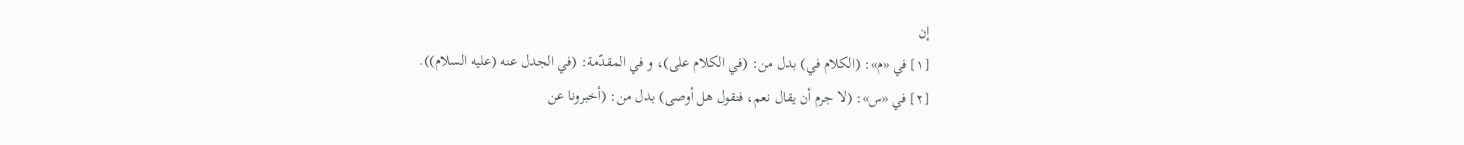إن
[١] في «م»: (الكلام في) بدل من: (في الكلام على)، و في المقدّمة: (في الجدل عنه (عليه السلام)).
[٢] في «س»: (لا جرم أن يقال نعم، فنقول هل أوصى) بدل من: (أخبرونا عن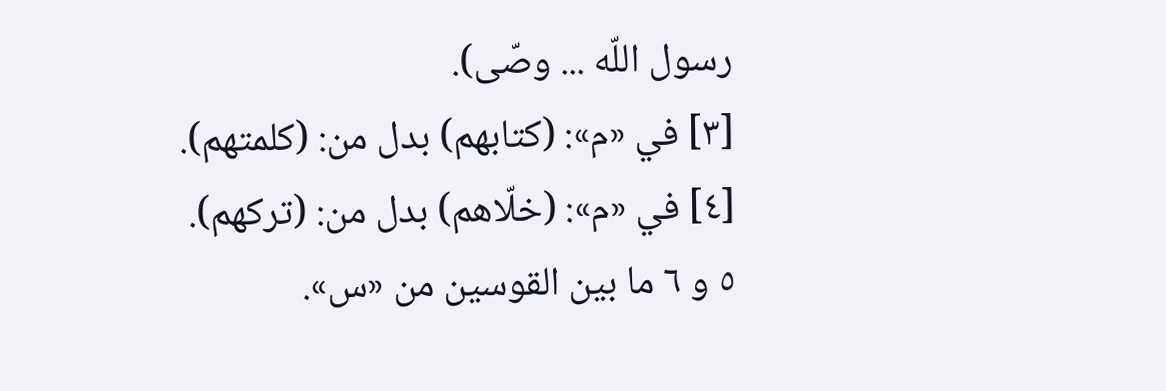رسول اللّه ... وصّى).
[٣] في «م»: (كتابهم) بدل من: (كلمتهم).
[٤] في «م»: (خلّاهم) بدل من: (تركهم).
٥ و ٦ ما بين القوسين من «س».